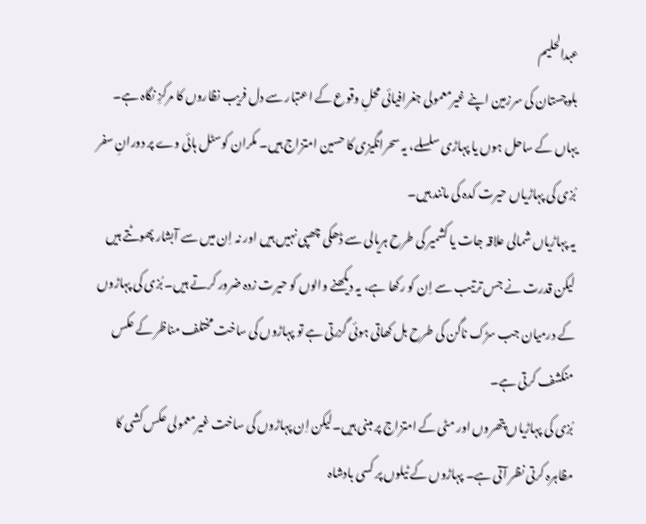عبدالحلیم
بلوچستان کی سرزمین اپنے غیرمعمولی جغرافیائی محلِ وقوع کے اعتبار سے دل فریب نظاروں کا مرکزِ نگاہ ہے۔ یہاں کے ساحل ہوں یا پہاڑی سلسلے، یہ سحرانگیزی کا حسین امتزاج ہیں۔ مکران کوسٹل ہائی وے پر دورانِ سفر بُزی کی پہاڑیاں حیرت کدہ کی مانند ہیں۔
یہ پہاڑیاں شمالی علاقہ جات یا کشمیر کی طرح ہریالی سے ڈھکی چھپی نہیں ہیں اور نہ اِن میں سے آبشار پھوٹتے ہیں لیکن قدرت نے جس ترتیب سے اِن کو رکھا ہے، یہ دیکھنے والوں کو حیرت زدہ ضرور کرتے ہیں۔ بُزی کی پہاڑوں کے درمیان جب سڑک ناگن کی طرح بل کھاتی ہوئی گزرتی ہے تو پہاڑوں کی ساخت مختلف مناظر کے عکس منکشف کرتی ہے۔
بُزی کی پہاڑیاں پتھروں اور مٹی کے امتزاج پر مبنی ہیں۔لیکن اِن پہاڑوں کی ساخت غیرمعمولی عکس کشی کا مظاہرہ کرتی نظر آتی ہے۔ پہاڑوں کے ٹیلوں پر کسی بادشاہ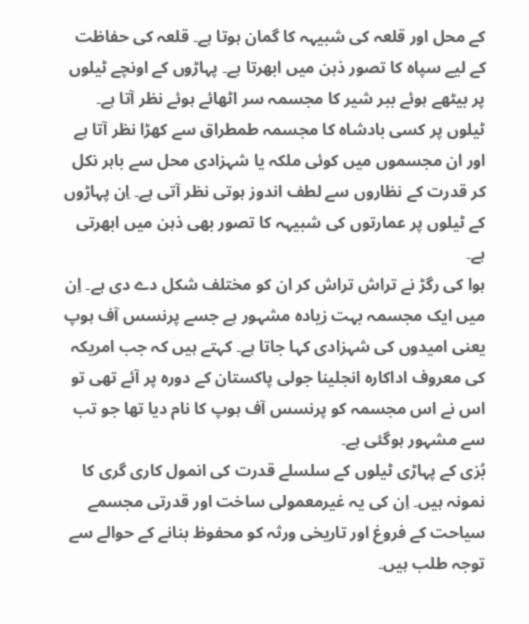کے محل اور قلعہ کی شبیہہ کا گمان ہوتا ہے۔ قلعہ کی حفاظت کے لیے سپاہ کا تصور ذہن میں ابھرتا ہے۔ پہاڑوں کے اونچے ٹیلوں پر بیٹھے ہوئے ببر شیر کا مجسمہ سر اٹھائے ہوئے نظر آتا ہے۔
ٹیلوں پر کسی بادشاہ کا مجسمہ طمطراق سے کھڑا نظر آتا ہے اور ان مجسموں میں کوئی ملکہ یا شہزادی محل سے باہر نکل کر قدرت کے نظاروں سے لطف اندوز ہوتی نظر آتی ہے۔ اِن پہاڑوں کے ٹیلوں پر عمارتوں کی شبیہہ کا تصور بھی ذہن میں ابھرتی ہے۔
ہوا کی رگڑ نے تراش تراش کر ان کو مختلف شکل دے دی ہے۔ اِن میں ایک مجسمہ بہت زیادہ مشہور ہے جسے پرنسس آف ہوپ یعنی امیدوں کی شہزادی کہا جاتا ہے۔ کہتے ہیں کہ جب امریکہ کی معروف اداکارہ انجلینا جولی پاکستان کے دورہ پر آئے تھی تو اس نے اس مجسمہ کو پرنسس آف ہوپ کا نام دیا تھا جو تب سے مشہور ہوگئی ہے۔
بُزی کے پہاڑی ٹیلوں کے سلسلے قدرت کی انمول کاری گری کا نمونہ ہیں۔ اِن کی یہ غیرمعمولی ساخت اور قدرتی مجسمے سیاحت کے فروغ اور تاریخی ورثہ کو محفوظ بنانے کے حوالے سے توجہ طلب ہیں۔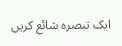ایک تبصرہ شائع کریں